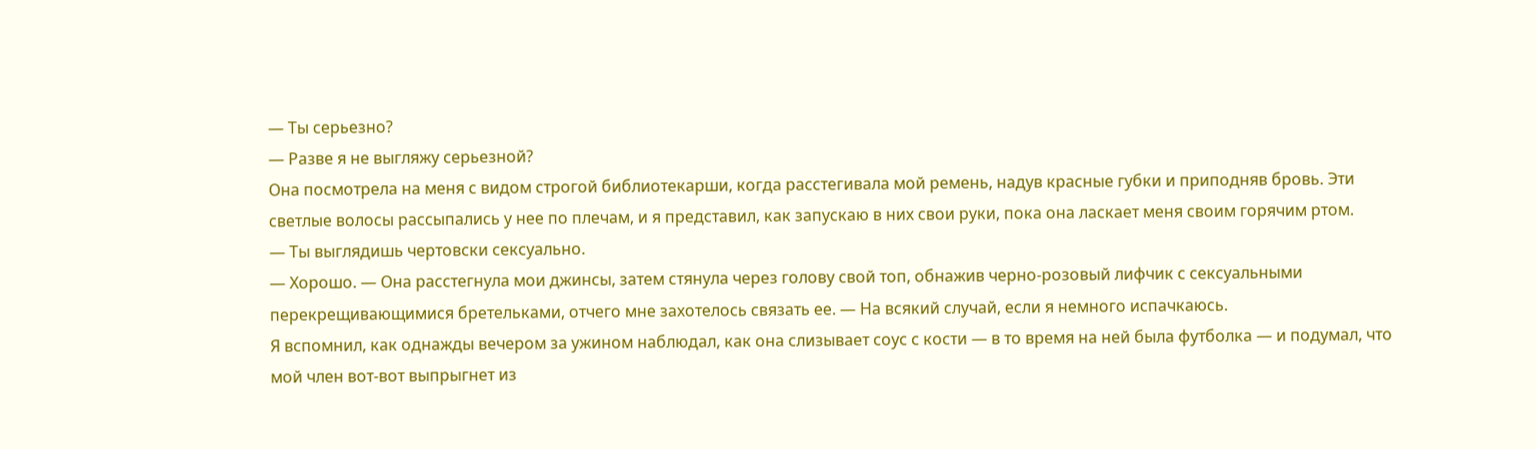— Ты серьезно?
— Разве я не выгляжу серьезной?
Она посмотрела на меня с видом строгой библиотекарши, когда расстегивала мой ремень, надув красные губки и приподняв бровь. Эти светлые волосы рассыпались у нее по плечам, и я представил, как запускаю в них свои руки, пока она ласкает меня своим горячим ртом.
— Ты выглядишь чертовски сексуально.
— Хорошо. — Она расстегнула мои джинсы, затем стянула через голову свой топ, обнажив черно-розовый лифчик с сексуальными перекрещивающимися бретельками, отчего мне захотелось связать ее. — На всякий случай, если я немного испачкаюсь.
Я вспомнил, как однажды вечером за ужином наблюдал, как она слизывает соус с кости — в то время на ней была футболка — и подумал, что мой член вот-вот выпрыгнет из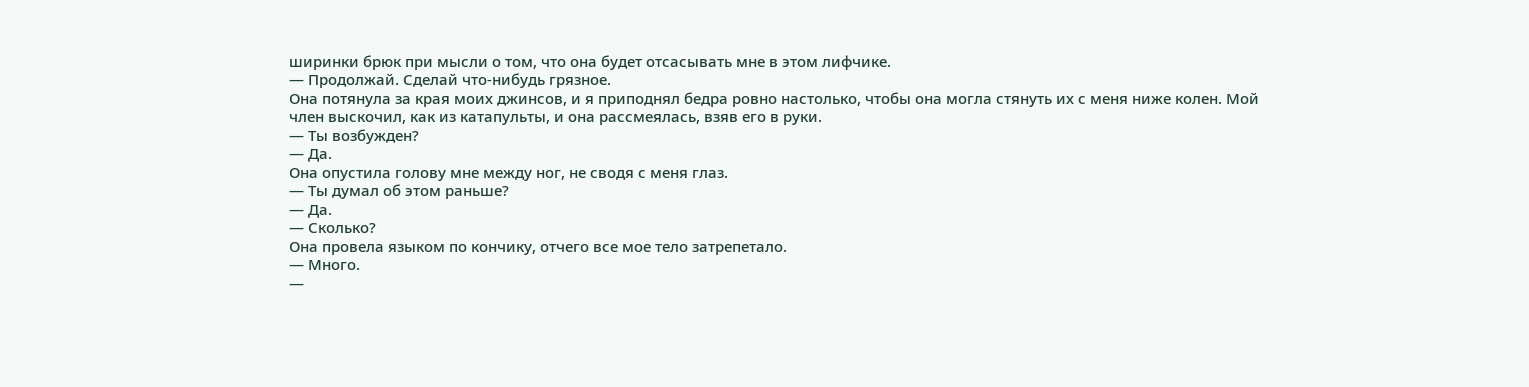ширинки брюк при мысли о том, что она будет отсасывать мне в этом лифчике.
— Продолжай. Сделай что-нибудь грязное.
Она потянула за края моих джинсов, и я приподнял бедра ровно настолько, чтобы она могла стянуть их с меня ниже колен. Мой член выскочил, как из катапульты, и она рассмеялась, взяв его в руки.
— Ты возбужден?
— Да.
Она опустила голову мне между ног, не сводя с меня глаз.
— Ты думал об этом раньше?
— Да.
— Сколько?
Она провела языком по кончику, отчего все мое тело затрепетало.
— Много.
—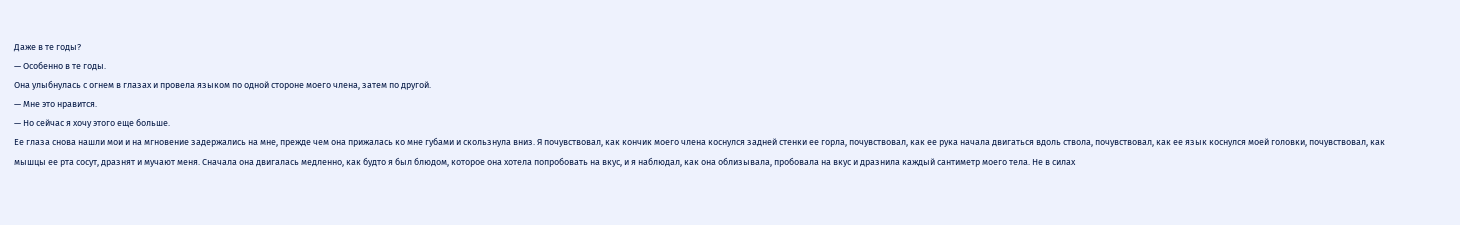Даже в те годы?
— Особенно в те годы.
Она улыбнулась с огнем в глазах и провела языком по одной стороне моего члена, затем по другой.
— Мне это нравится.
— Но сейчас я хочу этого еще больше.
Ее глаза снова нашли мои и на мгновение задержались на мне, прежде чем она прижалась ко мне губами и скользнула вниз. Я почувствовал, как кончик моего члена коснулся задней стенки ее горла, почувствовал, как ее рука начала двигаться вдоль ствола, почувствовал, как ее язык коснулся моей головки, почувствовал, как мышцы ее рта сосут, дразнят и мучают меня. Сначала она двигалась медленно, как будто я был блюдом, которое она хотела попробовать на вкус, и я наблюдал, как она облизывала, пробовала на вкус и дразнила каждый сантиметр моего тела. Не в силах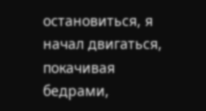остановиться, я начал двигаться, покачивая бедрами,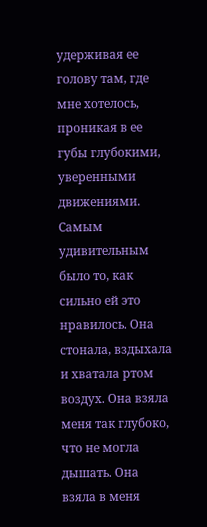удерживая ее голову там, где мне хотелось, проникая в ее губы глубокими, уверенными движениями.
Самым удивительным было то, как сильно ей это нравилось. Она стонала, вздыхала и хватала ртом воздух. Она взяла меня так глубоко, что не могла дышать. Она взяла в меня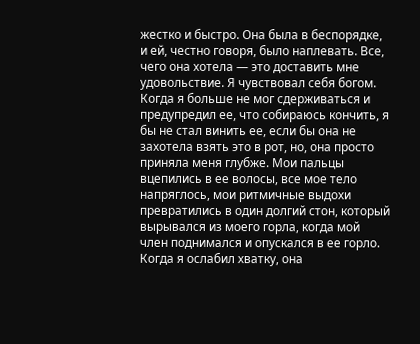жестко и быстро. Она была в беспорядке, и ей, честно говоря, было наплевать. Все, чего она хотела — это доставить мне удовольствие. Я чувствовал себя богом.
Когда я больше не мог сдерживаться и предупредил ее, что собираюсь кончить, я бы не стал винить ее, если бы она не захотела взять это в рот, но, она просто приняла меня глубже. Мои пальцы вцепились в ее волосы, все мое тело напряглось, мои ритмичные выдохи превратились в один долгий стон, который вырывался из моего горла, когда мой член поднимался и опускался в ее горло.
Когда я ослабил хватку, она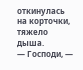откинулась на корточки, тяжело дыша.
— Господи, —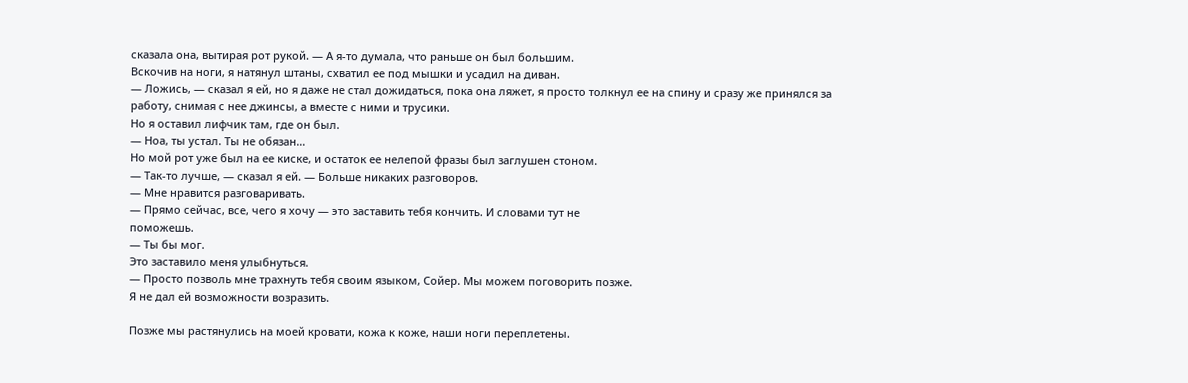сказала она, вытирая рот рукой. — А я-то думала, что раньше он был большим.
Вскочив на ноги, я натянул штаны, схватил ее под мышки и усадил на диван.
— Ложись, — сказал я ей, но я даже не стал дожидаться, пока она ляжет, я просто толкнул ее на спину и сразу же принялся за работу, снимая с нее джинсы, а вместе с ними и трусики.
Но я оставил лифчик там, где он был.
— Ноа, ты устал. Ты не обязан…
Но мой рот уже был на ее киске, и остаток ее нелепой фразы был заглушен стоном.
— Так-то лучше, — сказал я ей. — Больше никаких разговоров.
— Мне нравится разговаривать.
— Прямо сейчас, все, чего я хочу — это заставить тебя кончить. И словами тут не
поможешь.
— Ты бы мог.
Это заставило меня улыбнуться.
— Просто позволь мне трахнуть тебя своим языком, Сойер. Мы можем поговорить позже.
Я не дал ей возможности возразить.

Позже мы растянулись на моей кровати, кожа к коже, наши ноги переплетены.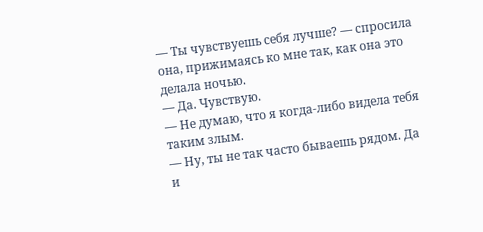— Ты чувствуешь себя лучше? — спросила она, прижимаясь ко мне так, как она это делала ночью.
— Да. Чувствую.
— Не думаю, что я когда-либо видела тебя таким злым.
— Ну, ты не так часто бываешь рядом. Да и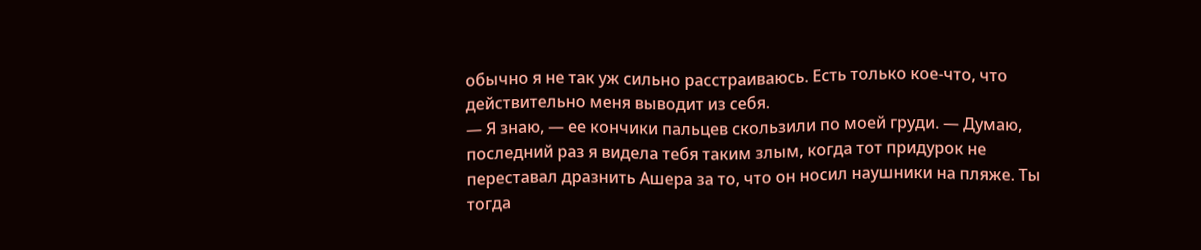обычно я не так уж сильно расстраиваюсь. Есть только кое-что, что действительно меня выводит из себя.
— Я знаю, — ее кончики пальцев скользили по моей груди. — Думаю, последний раз я видела тебя таким злым, когда тот придурок не переставал дразнить Ашера за то, что он носил наушники на пляже. Ты тогда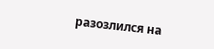разозлился на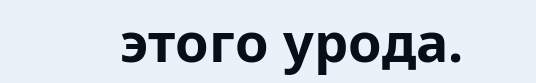этого урода.